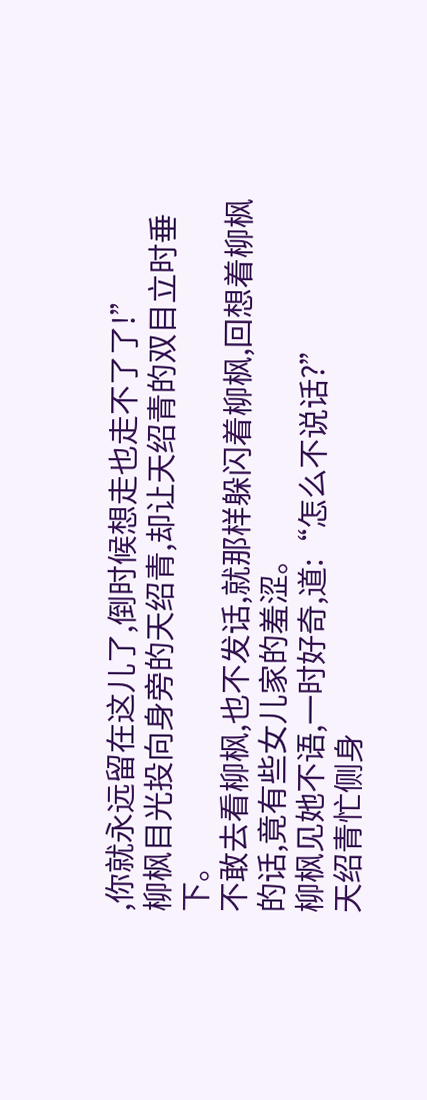,你就永远留在这儿了,倒时候想走也走不了了!”
柳枫目光投向身旁的天绍青,却让天绍青的双目立时垂下。
不敢去看柳枫,也不发话,就那样躲闪着柳枫,回想着柳枫的话,竟有些女儿家的羞涩。
柳枫见她不语,一时好奇,道:“怎么不说话?”
天绍青忙侧身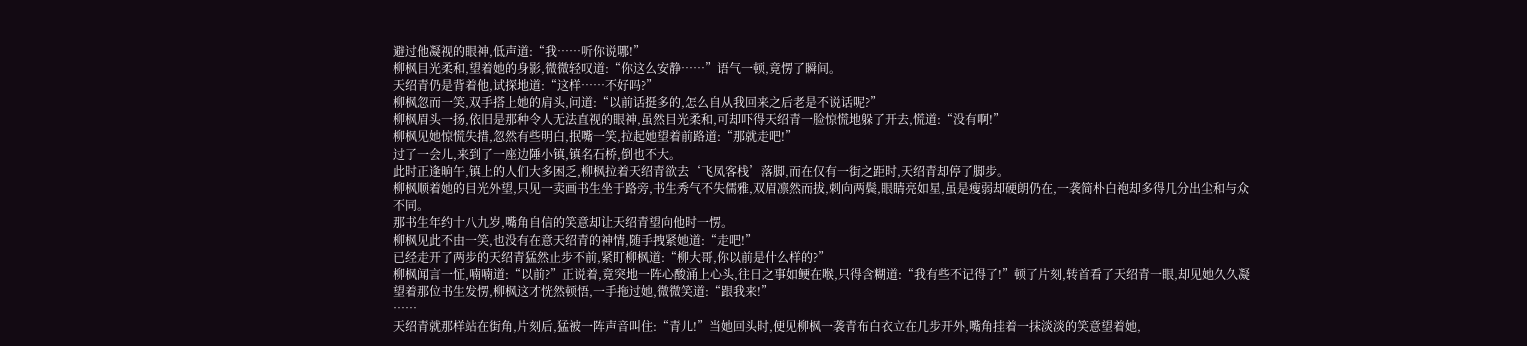避过他凝视的眼神,低声道:“我……听你说哪!”
柳枫目光柔和,望着她的身影,微微轻叹道:“你这么安静……”语气一顿,竟愣了瞬间。
天绍青仍是背着他,试探地道:“这样……不好吗?”
柳枫忽而一笑,双手搭上她的肩头,问道:“以前话挺多的,怎么自从我回来之后老是不说话呢?”
柳枫眉头一扬,依旧是那种令人无法直视的眼神,虽然目光柔和,可却吓得天绍青一脸惊慌地躲了开去,慌道:“没有啊!”
柳枫见她惊慌失措,忽然有些明白,抿嘴一笑,拉起她望着前路道:“那就走吧!”
过了一会儿,来到了一座边陲小镇,镇名石桥,倒也不大。
此时正逢晌午,镇上的人们大多困乏,柳枫拉着天绍青欲去‘飞凤客栈’落脚,而在仅有一街之距时,天绍青却停了脚步。
柳枫顺着她的目光外望,只见一卖画书生坐于路旁,书生秀气不失儒雅,双眉凛然而拔,刺向两鬓,眼睛亮如星,虽是瘦弱却硬朗仍在,一袭简朴白袍却多得几分出尘和与众不同。
那书生年约十八九岁,嘴角自信的笑意却让天绍青望向他时一愣。
柳枫见此不由一笑,也没有在意天绍青的神情,随手拽紧她道:“走吧!”
已经走开了两步的天绍青猛然止步不前,紧盯柳枫道:“柳大哥,你以前是什么样的?”
柳枫闻言一怔,喃喃道:“以前?”正说着,竟突地一阵心酸涌上心头,往日之事如鲠在喉,只得含糊道:“我有些不记得了!”顿了片刻,转首看了天绍青一眼,却见她久久凝望着那位书生发愣,柳枫这才恍然顿悟,一手拖过她,微微笑道:“跟我来!”
……
天绍青就那样站在街角,片刻后,猛被一阵声音叫住:“青儿!”当她回头时,便见柳枫一袭青布白衣立在几步开外,嘴角挂着一抹淡淡的笑意望着她,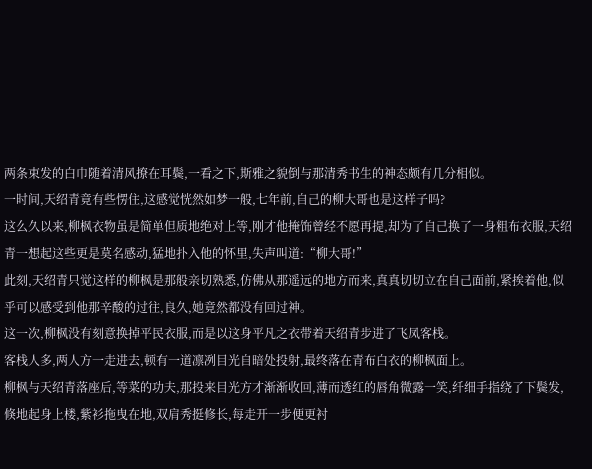两条束发的白巾随着清风撩在耳鬓,一看之下,斯雅之貌倒与那清秀书生的神态颇有几分相似。
一时间,天绍青竟有些愣住,这感觉恍然如梦一般,七年前,自己的柳大哥也是这样子吗?
这么久以来,柳枫衣物虽是简单但质地绝对上等,刚才他掩饰曾经不愿再提,却为了自己换了一身粗布衣服,天绍青一想起这些更是莫名感动,猛地扑入他的怀里,失声叫道:“柳大哥!”
此刻,天绍青只觉这样的柳枫是那般亲切熟悉,仿佛从那遥远的地方而来,真真切切立在自己面前,紧挨着他,似乎可以感受到他那辛酸的过往,良久,她竟然都没有回过神。
这一次,柳枫没有刻意换掉平民衣服,而是以这身平凡之衣带着天绍青步进了飞凤客栈。
客栈人多,两人方一走进去,顿有一道凛冽目光自暗处投射,最终落在青布白衣的柳枫面上。
柳枫与天绍青落座后,等菜的功夫,那投来目光方才渐渐收回,薄而透红的唇角微露一笑,纤细手指绕了下鬓发,倏地起身上楼,紫衫拖曳在地,双肩秀挺修长,每走开一步便更衬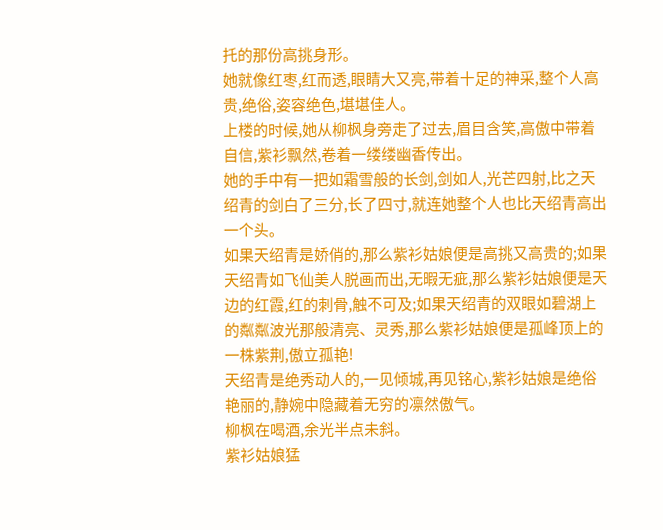托的那份高挑身形。
她就像红枣,红而透,眼睛大又亮,带着十足的神采,整个人高贵,绝俗,姿容绝色,堪堪佳人。
上楼的时候,她从柳枫身旁走了过去,眉目含笑,高傲中带着自信,紫衫飘然,卷着一缕缕幽香传出。
她的手中有一把如霜雪般的长剑,剑如人,光芒四射,比之天绍青的剑白了三分,长了四寸,就连她整个人也比天绍青高出一个头。
如果天绍青是娇俏的,那么紫衫姑娘便是高挑又高贵的;如果天绍青如飞仙美人脱画而出,无暇无疵,那么紫衫姑娘便是天边的红霞,红的刺骨,触不可及;如果天绍青的双眼如碧湖上的粼粼波光那般清亮、灵秀,那么紫衫姑娘便是孤峰顶上的一株紫荆,傲立孤艳!
天绍青是绝秀动人的,一见倾城,再见铭心,紫衫姑娘是绝俗艳丽的,静婉中隐藏着无穷的凛然傲气。
柳枫在喝酒,余光半点未斜。
紫衫姑娘猛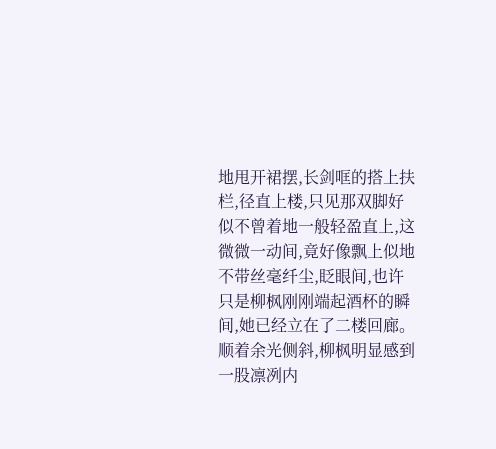地甩开裙摆,长剑哐的搭上扶栏,径直上楼,只见那双脚好似不曾着地一般轻盈直上,这微微一动间,竟好像飘上似地不带丝毫纤尘,眨眼间,也许只是柳枫刚刚端起酒杯的瞬间,她已经立在了二楼回廊。
顺着余光侧斜,柳枫明显感到一股凛冽内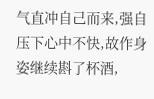气直冲自己而来,强自压下心中不快,故作身姿继续斟了杯酒,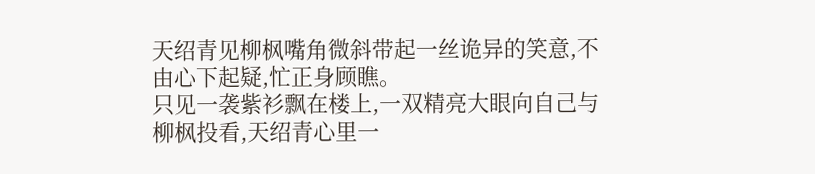天绍青见柳枫嘴角微斜带起一丝诡异的笑意,不由心下起疑,忙正身顾瞧。
只见一袭紫衫飘在楼上,一双精亮大眼向自己与柳枫投看,天绍青心里一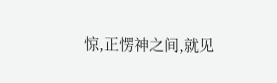惊,正愣神之间,就见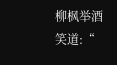柳枫举酒笑道:“